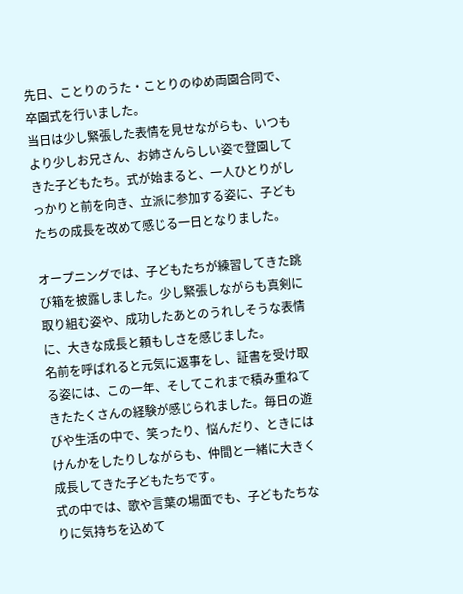先日、ことりのうた・ことりのゆめ両園合同で、卒園式を行いました。
当日は少し緊張した表情を見せながらも、いつもより少しお兄さん、お姉さんらしい姿で登園してきた子どもたち。式が始まると、一人ひとりがしっかりと前を向き、立派に参加する姿に、子どもたちの成長を改めて感じる一日となりました。

オープニングでは、子どもたちが練習してきた跳び箱を披露しました。少し緊張しながらも真剣に取り組む姿や、成功したあとのうれしそうな表情に、大きな成長と頼もしさを感じました。
名前を呼ばれると元気に返事をし、証書を受け取る姿には、この一年、そしてこれまで積み重ねてきたたくさんの経験が感じられました。毎日の遊びや生活の中で、笑ったり、悩んだり、ときにはけんかをしたりしながらも、仲間と一緒に大きく成長してきた子どもたちです。
式の中では、歌や言葉の場面でも、子どもたちなりに気持ちを込めて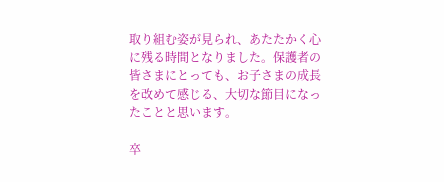取り組む姿が見られ、あたたかく心に残る時間となりました。保護者の皆さまにとっても、お子さまの成長を改めて感じる、大切な節目になったことと思います。

卒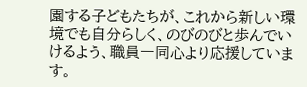園する子どもたちが、これから新しい環境でも自分らしく、のびのびと歩んでいけるよう、職員一同心より応援しています。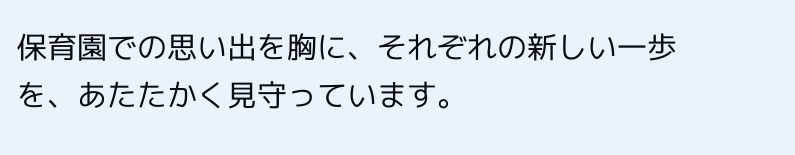保育園での思い出を胸に、それぞれの新しい一歩を、あたたかく見守っています。